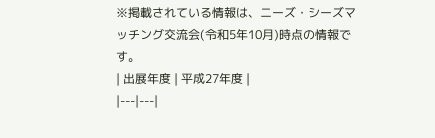※掲載されている情報は、ニーズ・シーズマッチング交流会(令和5年10月)時点の情報です。
| 出展年度 | 平成27年度 |
|---|---|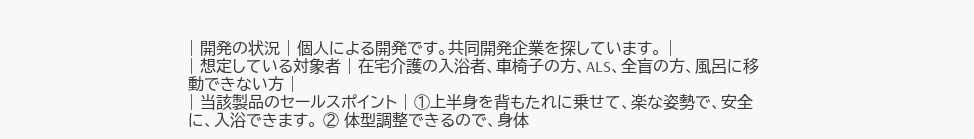| 開発の状況 | 個人による開発です。共同開発企業を探しています。 |
| 想定している対象者 | 在宅介護の入浴者、車椅子の方、ALS、全盲の方、風呂に移動できない方 |
| 当該製品のセールスポイント | ①上半身を背もたれに乗せて、楽な姿勢で、安全に、入浴できます。 ② 体型調整できるので、身体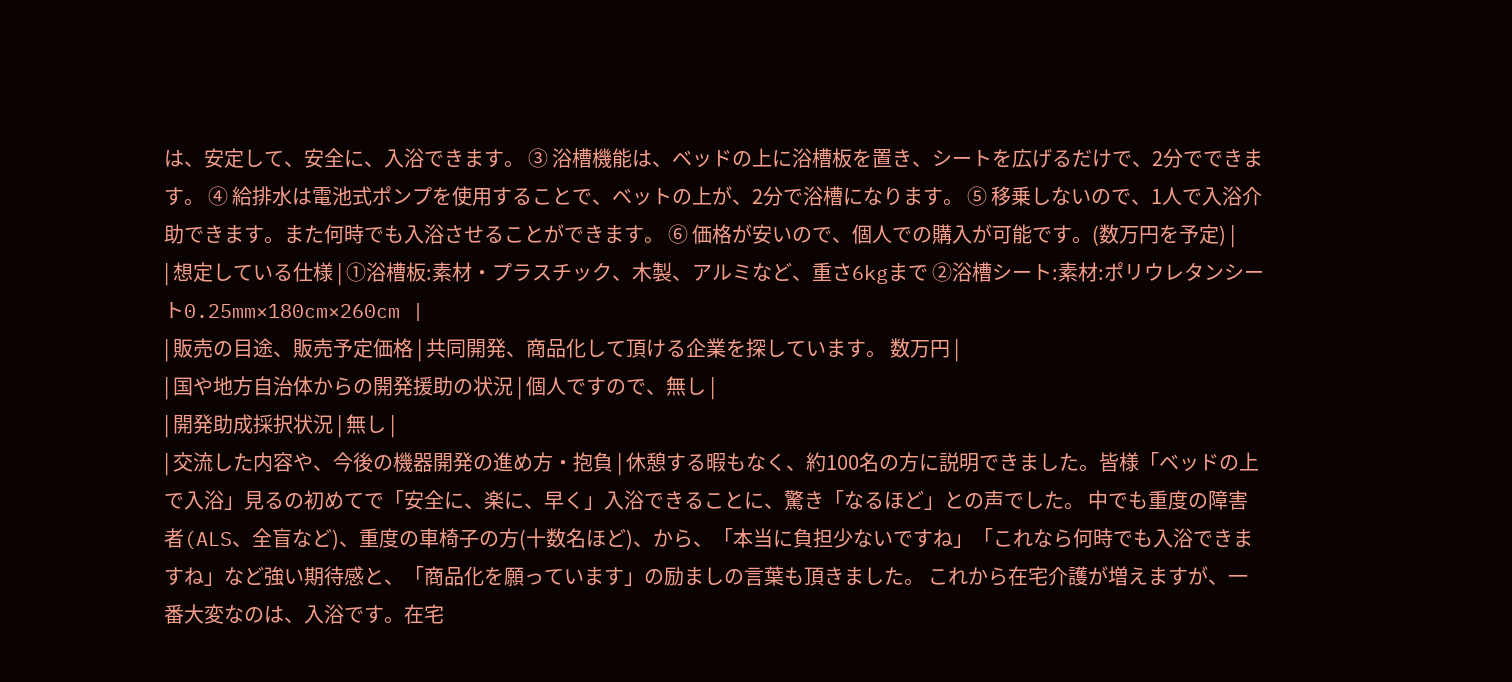は、安定して、安全に、入浴できます。 ③ 浴槽機能は、ベッドの上に浴槽板を置き、シートを広げるだけで、2分でできます。 ④ 給排水は電池式ポンプを使用することで、ベットの上が、2分で浴槽になります。 ⑤ 移乗しないので、1人で入浴介助できます。また何時でも入浴させることができます。 ⑥ 価格が安いので、個人での購入が可能です。(数万円を予定) |
| 想定している仕様 | ①浴槽板:素材・プラスチック、木製、アルミなど、重さ6kgまで ②浴槽シート:素材:ポリウレタンシート0.25mm×180cm×260cm |
| 販売の目途、販売予定価格 | 共同開発、商品化して頂ける企業を探しています。 数万円 |
| 国や地方自治体からの開発援助の状況 | 個人ですので、無し |
| 開発助成採択状況 | 無し |
| 交流した内容や、今後の機器開発の進め方・抱負 | 休憩する暇もなく、約100名の方に説明できました。皆様「ベッドの上で入浴」見るの初めてで「安全に、楽に、早く」入浴できることに、驚き「なるほど」との声でした。 中でも重度の障害者(ALS、全盲など)、重度の車椅子の方(十数名ほど)、から、「本当に負担少ないですね」「これなら何時でも入浴できますね」など強い期待感と、「商品化を願っています」の励ましの言葉も頂きました。 これから在宅介護が増えますが、一番大変なのは、入浴です。在宅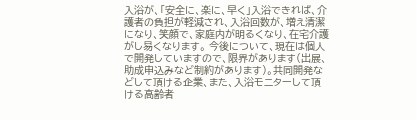入浴が、「安全に、楽に、早く」入浴できれば、介護者の負担が軽減され、入浴回数が、増え清潔になり、笑顔で、家庭内が明るくなり、在宅介護がし易くなります。 今後について、現在は個人で開発していますので、限界があります(出展、助成申込みなど制約があります)。共同開発などして頂ける企業、また、入浴モニターして頂ける高齢者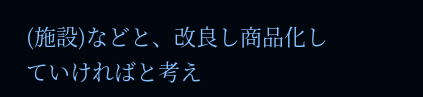(施設)などと、改良し商品化していければと考え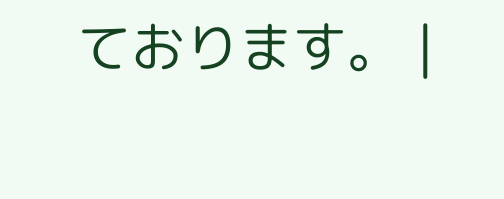ております。 |